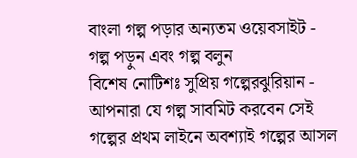বাংলা গল্প পড়ার অন্যতম ওয়েবসাইট - গল্প পড়ুন এবং গল্প বলুন
বিশেষ নোটিশঃ সুপ্রিয় গল্পেরঝুরিয়ান - আপনারা যে গল্প সাবমিট করবেন সেই গল্পের প্রথম লাইনে অবশ্যাই গল্পের আসল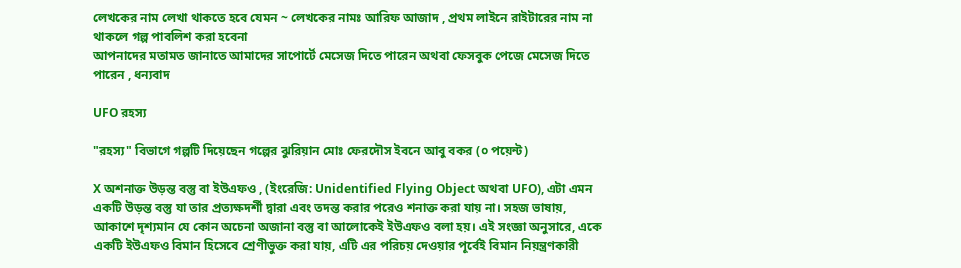লেখকের নাম লেখা থাকতে হবে যেমন ~ লেখকের নামঃ আরিফ আজাদ , প্রথম লাইনে রাইটারের নাম না থাকলে গল্প পাবলিশ করা হবেনা
আপনাদের মতামত জানাতে আমাদের সাপোর্টে মেসেজ দিতে পারেন অথবা ফেসবুক পেজে মেসেজ দিতে পারেন , ধন্যবাদ

UFO রহস্য

"রহস্য" বিভাগে গল্পটি দিয়েছেন গল্পের ঝুরিয়ান মোঃ ফেরদৌস ইবনে আবু বকর (০ পয়েন্ট)

X অশনাক্ত উড়ন্ত বস্তু বা ইউএফও , (ইংরেজি: Unidentified Flying Object অথবা UFO), এটা এমন একটি উড়ন্ত বস্তু যা তার প্রত্যক্ষদর্শী দ্বারা এবং তদন্ত করার পরেও শনাক্ত করা যায় না। সহজ ভাষায়, আকাশে দৃশ্যমান যে কোন অচেনা অজানা বস্তু বা আলোকেই ইউএফও বলা হয়। এই সংজ্ঞা অনুসারে, একে একটি ইউএফও বিমান হিসেবে শ্রেণীভুক্ত করা যায়, এটি এর পরিচয় দেওয়ার পূর্বেই বিমান নিয়ন্ত্রণকারী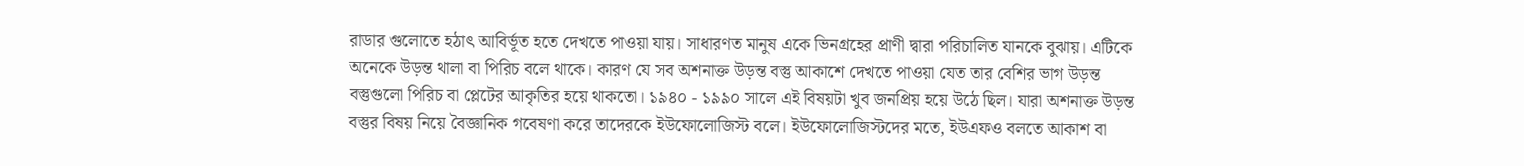রাডার গুলোতে হঠাৎ আবির্ভূত হতে দেখতে পাওয়া যায়। সাধারণত মানুষ একে ভিনগ্রহের প্রাণী দ্বারা পরিচালিত যানকে বুঝায়। এটিকে অনেকে উড়ন্ত থালা বা পিরিচ বলে থাকে। কারণ যে সব অশনাক্ত উড়ন্ত বস্তু আকাশে দেখতে পাওয়া যেত তার বেশির ভাগ উড়ন্ত বস্তুগুলো পিরিচ বা প্লেটের আকৃতির হয়ে থাকতো। ১৯৪০ - ১৯৯০ সালে এই বিষয়টা খুব জনপ্রিয় হয়ে উঠে ছিল। যারা অশনাক্ত উড়ন্ত বস্তুর বিষয় নিয়ে বৈজ্ঞানিক গবেষণা করে তাদেরকে ইউফোলোজিস্ট বলে। ইউফোলোজিস্টদের মতে, ইউএফও বলতে আকাশ বা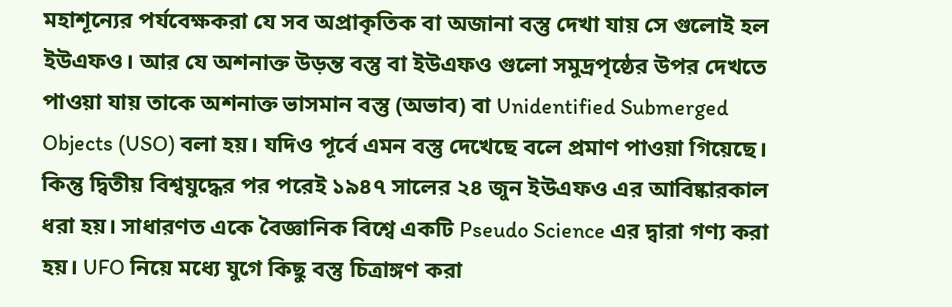মহাশূন্যের পর্যবেক্ষকরা যে সব অপ্রাকৃতিক বা অজানা বস্তু দেখা যায় সে গুলোই হল ইউএফও। আর যে অশনাক্ত উড়ন্ত বস্তু বা ইউএফও গুলো সমুদ্রপৃষ্ঠের উপর দেখতে পাওয়া যায় তাকে অশনাক্ত ভাসমান বস্তু (অভাব) বা Unidentified Submerged Objects (USO) বলা হয়। যদিও পূর্বে এমন বস্তু দেখেছে বলে প্রমাণ পাওয়া গিয়েছে। কিন্তু দ্বিতীয় বিশ্বযুদ্ধের পর পরেই ১৯৪৭ সালের ২৪ জুন ইউএফও এর আবিষ্কারকাল ধরা হয়। সাধারণত একে বৈজ্ঞানিক বিশ্বে একটি Pseudo Science এর দ্বারা গণ্য করা হয়। UFO নিয়ে মধ্যে যুগে কিছু বস্তু চিত্রাঙ্গণ করা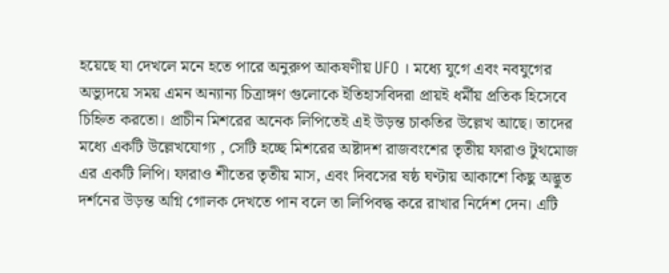হয়েছে যা দেখলে মনে হতে পারে অনুরুপ আকষণীয় UFO । মধ্যে যুগে এবং নবযুগের অভ্যুদয়ে সময় এমন অন্যান্য চিত্রাঙ্গণ গুলোকে ইতিহাসবিদরা প্রায়ই ধর্মীয় প্রতিক হিসেবে চিহ্নিত করতো। প্রাচীন মিশরের অনেক লিপিতেই এই উড়ন্ত চাকতির উল্লেখ আছে। তাদের মধ্যে একটি উল্লেখযোগ্য , সেটি হচ্ছে মিশরের অষ্টাদশ রাজবংশের তৃতীয় ফারাও টুথমোজ এর একটি লিপি। ফারাও শীতের তৃতীয় মাস, এবং দিবসের ষষ্ঠ ঘণ্টায় আকাশে কিছু অদ্ভুত দর্শনের উড়ন্ত অগ্নি গোলক দেখতে পান বলে তা লিপিবদ্ধ করে রাখার নির্দেশ দেন। এটি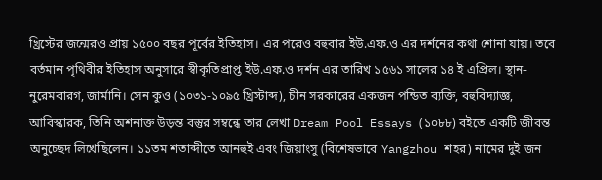খ্রিস্টের জন্মেরও প্রায় ১৫০০ বছর পূর্বের ইতিহাস। এর পরেও বহুবার ইউ.এফ.ও এর দর্শনের কথা শোনা যায়। তবে বর্তমান পৃথিবীর ইতিহাস অনুসারে স্বীকৃতিপ্রাপ্ত ইউ.এফ.ও দর্শন এর তারিখ ১৫৬১ সালের ১৪ ই এপ্রিল। স্থান- নুরেমবারগ, জার্মানি। সেন কুও (১০৩১-১০৯৫ খ্রিস্টাব্দ), চীন সরকারের একজন পন্ডিত ব্যক্তি, বহুবিদ্যাজ্ঞ, আবিস্কারক, তিনি অশনাক্ত উড়ন্ত বস্তুর সম্বন্ধে তার লেখা Dream Pool Essays (১০৮৮) বইতে একটি জীবন্ত অনুচ্ছেদ লিখেছিলেন। ১১তম শতাব্দীতে আনহুই এবং জিয়াংসু (বিশেষভাবে Yangzhou শহর) নামের দুই জন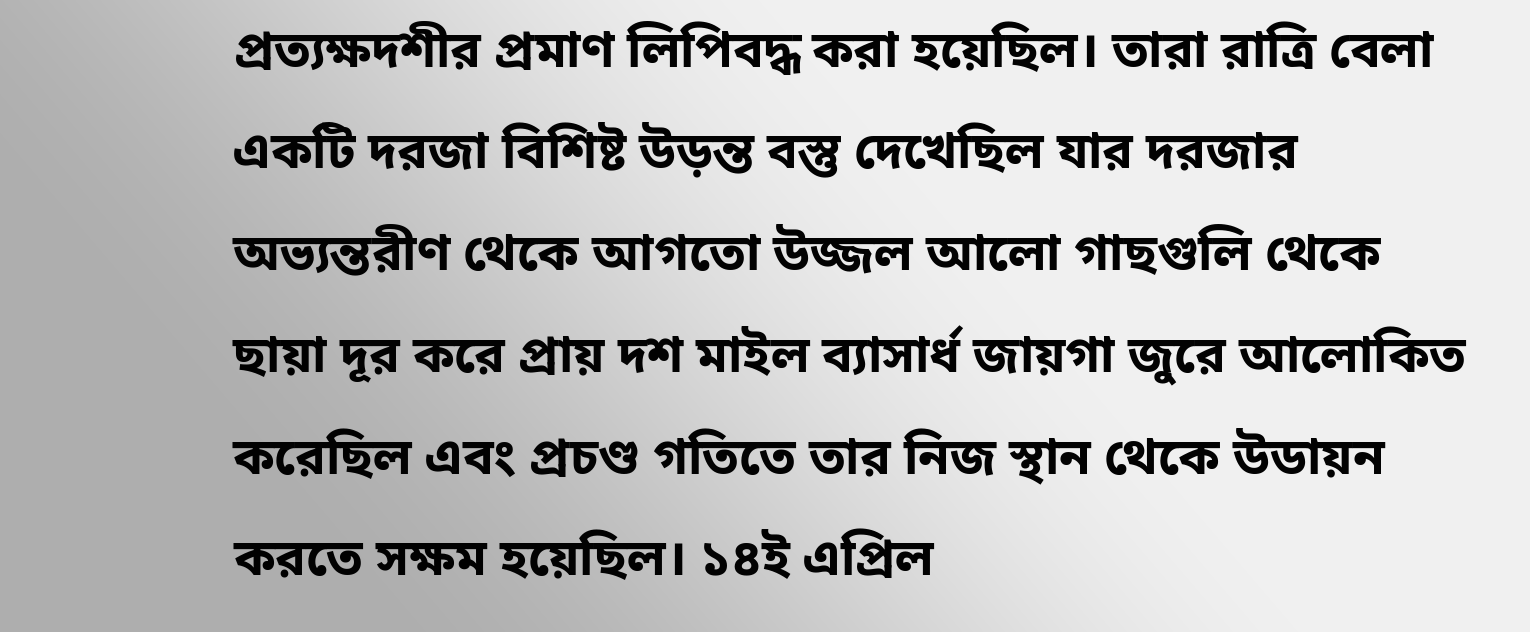প্রত্যক্ষদশীর প্রমাণ লিপিবদ্ধ করা হয়েছিল। তারা রাত্রি বেলা একটি দরজা বিশিষ্ট উড়ন্ত বস্তু দেখেছিল যার দরজার অভ্যন্তরীণ থেকে আগতো উজ্জল আলো গাছগুলি থেকে ছায়া দূর করে প্রায় দশ মাইল ব্যাসার্ধ জায়গা জুরে আলোকিত করেছিল এবং প্রচণ্ড গতিতে তার নিজ স্থান থেকে উডায়ন করতে সক্ষম হয়েছিল। ১৪ই এপ্রিল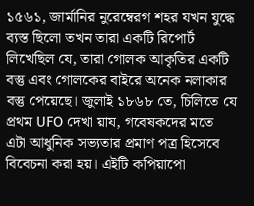১৫৬১, জার্মানির নুরেম্বেরগ শহর যখন যুদ্ধে ব্যস্ত ছিলো তখন তারা একটি রিপোর্ট লিখেছিল যে, তারা গোলক আকৃতির একটি বস্তু এবং গোলকের বাইরে অনেক নলাকার বস্তু পেয়েছে। জুলাই ১৮৬৮ তে, চিলিতে যে প্রথম UFO দেখা য়ায, গবেষকদের মতে এটা আধুনিক সভ্যতার প্রমাণ পত্র হিসেবে বিবেচনা করা হয়। এইটি কপিয়াপো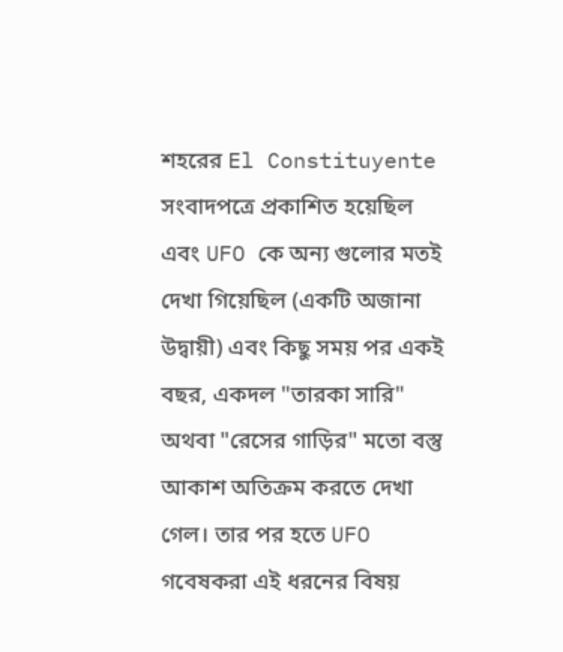শহরের El Constituyente সংবাদপত্রে প্রকাশিত হয়েছিল এবং UFO কে অন্য গুলোর মতই দেখা গিয়েছিল (একটি অজানা উদ্বায়ী) এবং কিছু সময় পর একই বছর, একদল "তারকা সারি" অথবা "রেসের গাড়ির" মতো বস্তু আকাশ অতিক্রম করতে দেখা গেল। তার পর হতে UFO গবেষকরা এই ধরনের বিষয়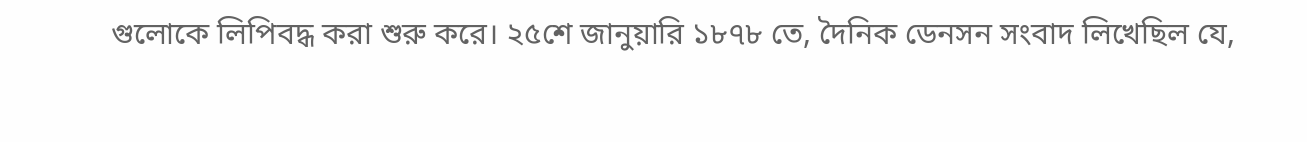গুলোকে লিপিবদ্ধ করা শুরু করে। ২৫শে জানুয়ারি ১৮৭৮ তে, দৈনিক ডেনসন সংবাদ লিখেছিল যে,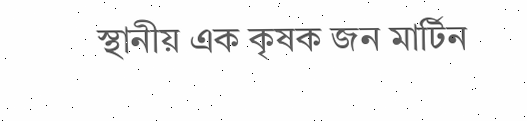স্থানীয় এক কৃষক জন মার্টিন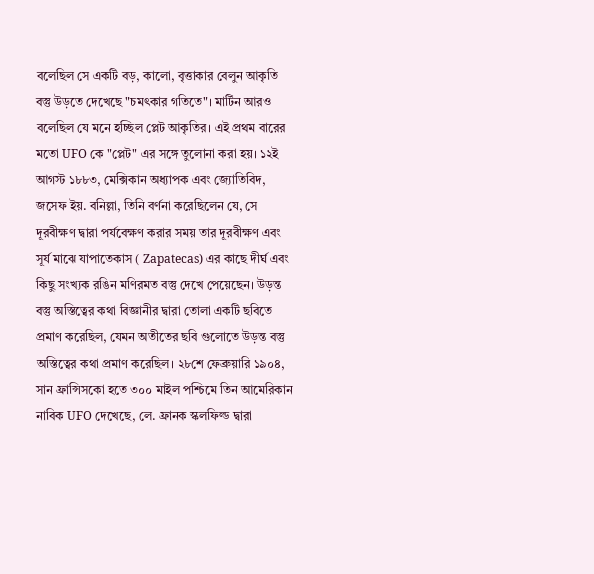বলেছিল সে একটি বড়, কালো, বৃত্তাকার বেলুন আকৃতি বস্তু উড়তে দেখেছে "চমৎকার গতিতে"। মার্টিন আরও বলেছিল যে মনে হচ্ছিল প্লেট আকৃতির। এই প্রথম বারের মতো UFO কে "প্লেট" এর সঙ্গে তুলোনা করা হয়। ১২ই আগস্ট ১৮৮৩, মেক্সিকান অধ্যাপক এবং জ্যোতিবিদ, জসেফ ইয়. বনিল্লা, তিনি বর্ণনা করেছিলেন যে, সে দূরবীক্ষণ দ্বারা পর্যবেক্ষণ করার সময় তার দূরবীক্ষণ এবং সূর্য মাঝে যাপাতেকাস ( Zapatecas) এর কাছে দীর্ঘ এবং কিছু সংখ্যক রঙিন মণিরমত বস্তু দেখে পেয়েছেন। উড়ন্ত বস্তু অস্তিত্বের কথা বিজ্ঞানীর দ্বারা তোলা একটি ছবিতে প্রমাণ করেছিল, যেমন অতীতের ছবি গুলোতে উড়ন্ত বস্তু অস্তিত্বের কথা প্রমাণ করেছিল। ২৮শে ফেব্রুয়ারি ১৯০৪, সান ফ্রান্সিসকো হতে ৩০০ মাইল পশ্চিমে তিন আমেরিকান নাবিক UFO দেখেছে, লে. ফ্রানক স্কলফিল্ড দ্বারা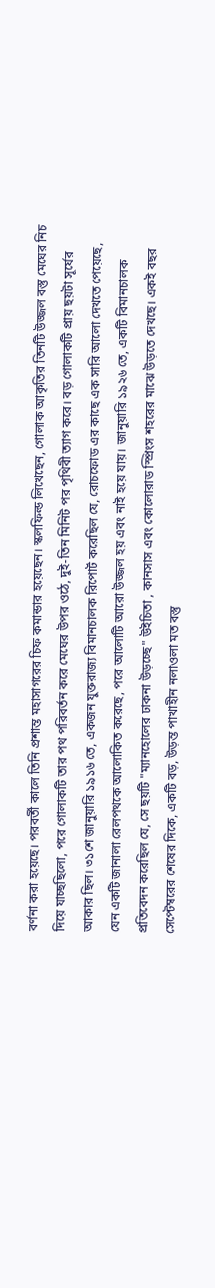বর্ণনা করা হয়েছে। পরবর্তী কালে তিনি প্রশান্ত মহাসাগরের চিফ কমান্ডার হয়েছেন। স্কলফিল্ড লিখেছেন, গোলাক আকৃতির তিনটি উজ্জল বস্তু মেঘের নিচ দিয়ে যাচ্ছছিলো, পরে গোলাকটি তার পথ পরিবর্তন করে মেঘের উপর ওঠে, দুই-তিন মিনিট পর পৃথিবী ত্যাগ করে। বড় গোলাকটি প্রায় ছয়টা সূর্যের আকার ছিল। ৩১শে জানুয়ারি ১৯১৬ তে, একজন যুক্তরাজ্য বিমানচালক রিপোর্ট করেছিল যে, রোচফোড এর কাছে এক সারি আলো দেখতে পেয়েছে, যেন একটি জানালা রেলপথকে আলোকিত করেছে, পরে আলোটি আরো উজ্জল হয় এবং নাই হয়ে যায়। জানুয়ারি ১৯২৬ তে, একটি বিমানচালক প্রতিবেদন করেছিল যে, সে ছয়টি "ম্যানহোলের ঢাকনা উড়চ্ছে" উইচিতা , কানসাস এবং কোলোরাড স্প্রিংস শহরের মাঝে উড়তে দেখছে। একই বছর সেপ্টেম্বরের শেষের দিকে, একটি বড়, উড়ন্ত পাখাহীন নলাওলা মত বস্তু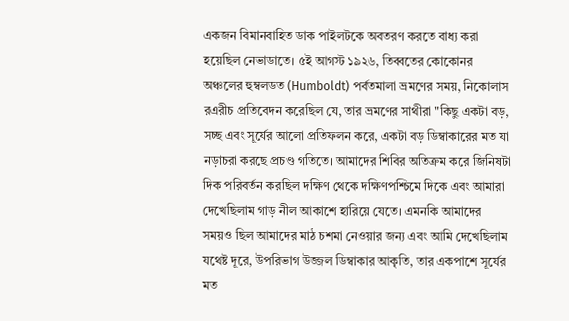একজন বিমানবাহিত ডাক পাইলটকে অবতরণ করতে বাধ্য করা হয়েছিল নেভাডাতে। ৫ই আগস্ট ১৯২৬, তিব্বতের কোকোনর অঞ্চলের হুম্বলডত (Humboldt) পর্বতমালা ভ্রমণের সময়, নিকোলাস রএরীচ প্রতিবেদন করেছিল যে, তার ভ্রমণের সাথীরা "কিছু একটা বড়, সচ্ছ এবং সূর্যের আলো প্রতিফলন করে, একটা বড় ডিম্বাকারের মত যা নড়াচরা করছে প্রচণ্ড গতিতে। আমাদের শিবির অতিক্রম করে জিনিষটা দিক পরিবর্তন করছিল দক্ষিণ থেকে দক্ষিণপশ্চিমে দিকে এবং আমারা দেখেছিলাম গাড় নীল আকাশে হারিয়ে যেতে। এমনকি আমাদের সময়ও ছিল আমাদের মাঠ চশমা নেওয়ার জন্য এবং আমি দেখেছিলাম যথেষ্ট দূরে, উপরিভাগ উজ্জল ডিম্বাকার আকৃতি, তার একপাশে সূর্যের মত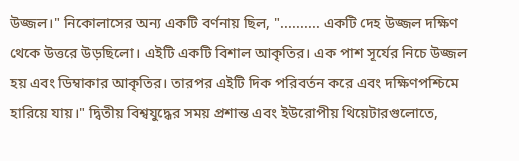উজ্জল।" নিকোলাসের অন্য একটি বর্ণনায় ছিল, ".......... একটি দেহ উজ্জল দক্ষিণ থেকে উত্তরে উড়ছিলো। এইটি একটি বিশাল আকৃতির। এক পাশ সূর্যের নিচে উজ্জল হয় এবং ডিম্বাকার আকৃতির। তারপর এইটি দিক পরিবর্তন করে এবং দক্ষিণপশ্চিমে হারিয়ে যায়।" দ্বিতীয় বিশ্বযুদ্ধের সময় প্রশান্ত এবং ইউরোপীয় থিয়েটারগুলোতে,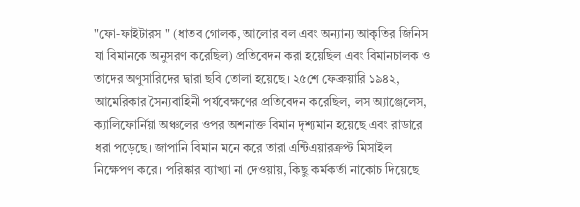"ফো-ফাইটারস " (ধাতব গোলক, আলোর বল এবং অন্যান্য আকৃতির জিনিস যা বিমানকে অনুসরণ করেছিল) প্রতিবেদন করা হয়েছিল এবং বিমানচালক ও তাদের অণুসারিদের দ্বারা ছবি তোলা হয়েছে। ২৫শে ফেব্রুয়ারি ১৯৪২, আমেরিকার সৈন্যবাহিনী পর্যবেক্ষণের প্রতিবেদন করেছিল, লস অ্যাঞ্জেলেস, ক্যালিফোর্নিয়া অঞ্চলের ওপর অশনাক্ত বিমান দৃশ্যমান হয়েছে এবং রাডারে ধরা পড়েছে। জাপানি বিমান মনে করে তারা এন্টিএয়ারক্রপ্ট মিসাইল নিক্ষেপণ করে। পরিষ্কার ব্যাখ্যা না দেওয়ায়, কিছু কর্মকর্তা নাকোচ দিয়েছে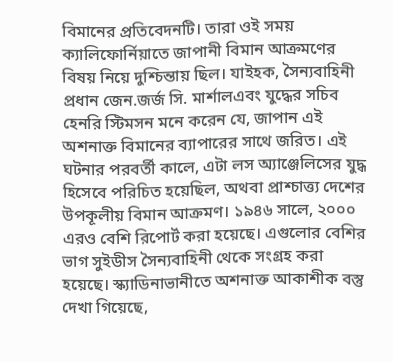বিমানের প্রতিবেদনটি। তারা ওই সময় ক্যালিফোর্নিয়াতে জাপানী বিমান আক্রমণের বিষয় নিয়ে দুশ্চিন্তায় ছিল। যাইহক, সৈন্যবাহিনী প্রধান জেন.জর্জ সি. মার্শালএবং যুদ্ধের সচিব হেনরি স্টিমসন মনে করেন যে, জাপান এই অশনাক্ত বিমানের ব্যাপারের সাথে জরিত। এই ঘটনার পরবর্তী কালে, এটা লস অ্যাঞ্জেলিসের যুদ্ধ হিসেবে পরিচিত হয়েছিল, অথবা প্রাশ্চাত্ত্য দেশের উপকূলীয় বিমান আক্রমণ। ১৯৪৬ সালে, ২০০০ এরও বেশি রিপোর্ট করা হয়েছে। এগুলোর বেশির ভাগ সুইডীস সৈন্যবাহিনী থেকে সংগ্রহ করা হয়েছে। স্ক্যাডিনাভানীতে অশনাক্ত আকাশীক বস্তু দেখা গিয়েছে,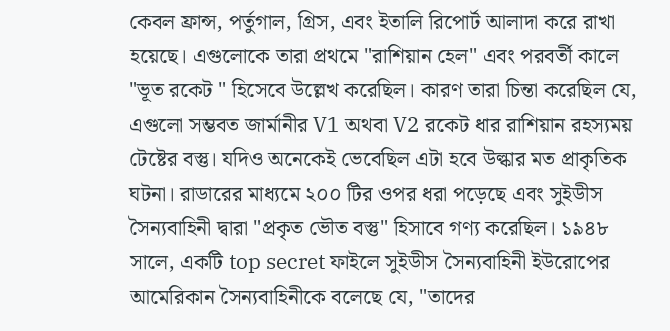কেবল ফ্রান্স, পর্তুগাল, গ্রিস, এবং ইতালি রিপোর্ট আলাদা করে রাখা হয়েছে। এগুলোকে তারা প্রথমে "রাশিয়ান হেল" এবং পরবর্তী কালে "ভূত রকেট " হিসেবে উল্লেখ করেছিল। কারণ তারা চিন্তা করেছিল যে, এগুলো সম্ভবত জার্মানীর V1 অথবা V2 রকেট ধার রাশিয়ান রহস্যময় টেষ্টের বস্তু। যদিও অনেকেই ভেবেছিল এটা হবে উল্কার মত প্রাকৃতিক ঘটনা। রাডারের মাধ্যমে ২০০ টির ওপর ধরা পড়েছে এবং সুইডীস সৈন্যবাহিনী দ্বারা "প্রকৃত ভৌত বস্তু" হিসাবে গণ্য করেছিল। ১৯৪৮ সালে, একটি top secret ফাইলে সুইডীস সৈন্যবাহিনী ইউরোপের আমেরিকান সৈন্যবাহিনীকে বলেছে যে, "তাদের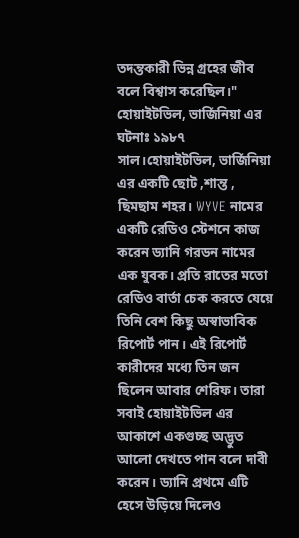তদন্তকারী ভিন্ন গ্রহের জীব বলে বিশ্বাস করেছিল।" হোয়াইটভিল, ভার্জিনিয়া এর ঘটনাঃ ১৯৮৭ সাল।হোয়াইটভিল, ভার্জিনিয়া এর একটি ছোট ,শান্ত , ছিমছাম শহর। WYVE নামের একটি রেডিও স্টেশনে কাজ করেন ড্যানি গরডন নামের এক যুবক। প্রতি রাতের মতো রেডিও বার্তা চেক করতে যেয়ে তিনি বেশ কিছু অস্বাভাবিক রিপোর্ট পান। এই রিপোর্ট কারীদের মধ্যে তিন জন ছিলেন আবার শেরিফ। তারা সবাই হোয়াইটভিল এর আকাশে একগুচ্ছ অদ্ভুত আলো দেখতে পান বলে দাবী করেন। ড্যানি প্রথমে এটি হেসে উড়িয়ে দিলেও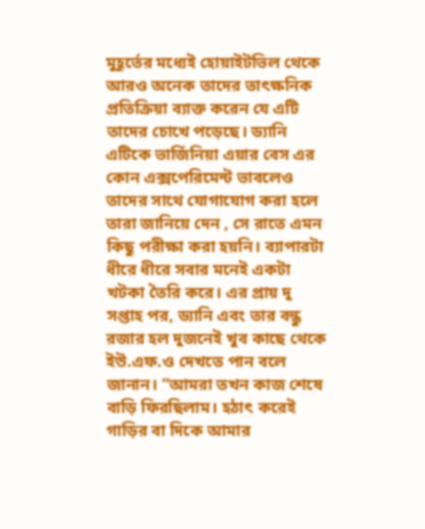মুহূর্তের মধ্যেই হোয়াইটভিল থেকে আরও অনেক তাদের তাৎক্ষনিক প্রতিক্রিয়া ব্যাক্ত করেন যে এটি তাদের চোখে পড়েছে। ড্যানি এটিকে ভার্জিনিয়া এয়ার বেস এর কোন এক্সপেরিমেন্ট ভাবলেও তাদের সাথে যোগাযোগ করা হলে তারা জানিয়ে দেন , সে রাতে এমন কিছু পরীক্ষা করা হয়নি। ব্যাপারটা ধীরে ধীরে সবার মনেই একটা খটকা তৈরি করে। এর প্রায় দু সপ্তাহ পর, ড্যানি এবং তার বন্ধু রজার হল দুজনেই খুব কাছে থেকে ইউ.এফ.ও দেখতে পান বলে জানান। “আমরা তখন কাজ শেষে বাড়ি ফিরছিলাম। হঠাৎ করেই গাড়ির বা দিকে আমার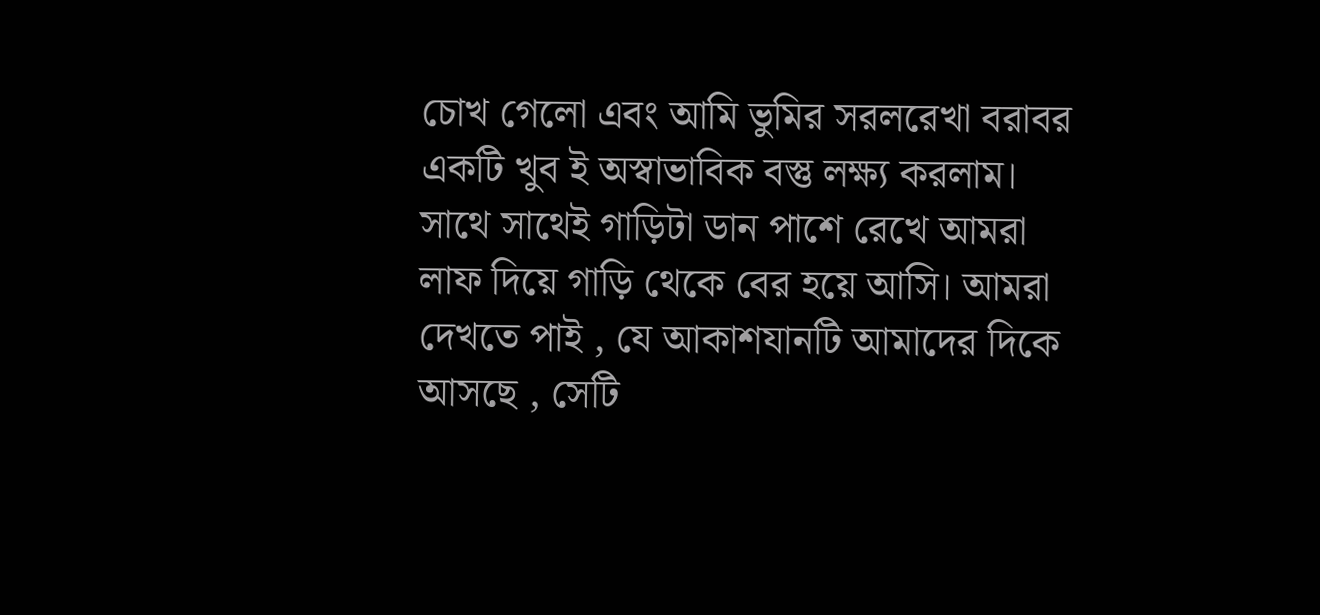চোখ গেলো এবং আমি ভুমির সরলরেখা বরাবর একটি খুব ই অস্বাভাবিক বস্তু লক্ষ্য করলাম। সাথে সাথেই গাড়িটা ডান পাশে রেখে আমরা লাফ দিয়ে গাড়ি থেকে বের হয়ে আসি। আমরা দেখতে পাই , যে আকাশযানটি আমাদের দিকে আসছে , সেটি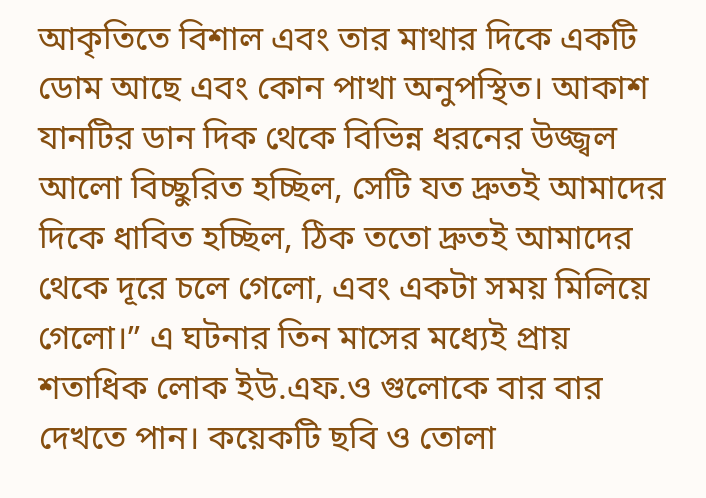আকৃতিতে বিশাল এবং তার মাথার দিকে একটি ডোম আছে এবং কোন পাখা অনুপস্থিত। আকাশ যানটির ডান দিক থেকে বিভিন্ন ধরনের উজ্জ্বল আলো বিচ্ছুরিত হচ্ছিল, সেটি যত দ্রুতই আমাদের দিকে ধাবিত হচ্ছিল, ঠিক ততো দ্রুতই আমাদের থেকে দূরে চলে গেলো, এবং একটা সময় মিলিয়ে গেলো।” এ ঘটনার তিন মাসের মধ্যেই প্রায় শতাধিক লোক ইউ.এফ.ও গুলোকে বার বার দেখতে পান। কয়েকটি ছবি ও তোলা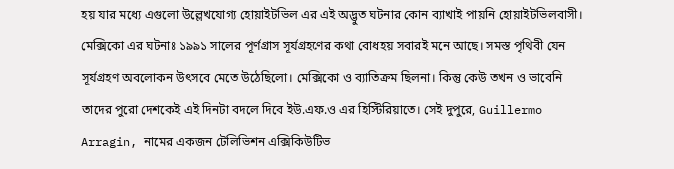হয় যার মধ্যে এগুলো উল্লেখযোগ্য হোয়াইটভিল এর এই অদ্ভুত ঘটনার কোন ব্যাখাই পায়নি হোয়াইটভিলবাসী। মেক্সিকো এর ঘটনাঃ ১৯৯১ সালের পূর্ণগ্রাস সূর্যগ্রহণের কথা বোধহয় সবারই মনে আছে। সমস্ত পৃথিবী যেন সূর্যগ্রহণ অবলোকন উৎসবে মেতে উঠেছিলো। মেক্সিকো ও ব্যাতিক্রম ছিলনা। কিন্তু কেউ তখন ও ভাবেনি তাদের পুরো দেশকেই এই দিনটা বদলে দিবে ইউ.এফ.ও এর হিস্টিরিয়াতে। সেই দুপুরে, Guillermo Arragin, নামের একজন টেলিভিশন এক্সিকিউটিভ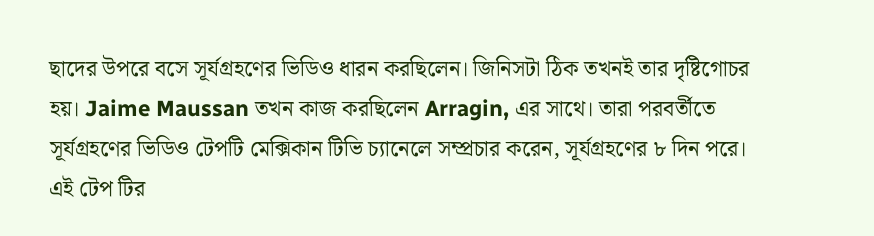ছাদের উপরে বসে সূর্যগ্রহণের ভিডিও ধারন করছিলেন। জিনিসটা ঠিক তখনই তার দৃষ্টিগোচর হয়। Jaime Maussan তখন কাজ করছিলেন Arragin, এর সাথে। তারা পরবর্তীতে সূর্যগ্রহণের ভিডিও টেপটি মেক্সিকান টিভি চ্যানেলে সম্প্রচার করেন, সূর্যগ্রহণের ৮ দিন পরে। এই টেপ টির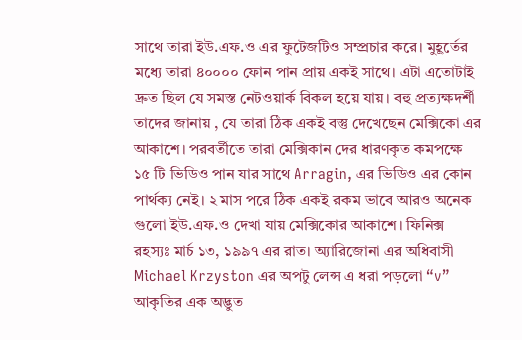সাথে তারা ইউ.এফ.ও এর ফুটেজটিও সম্প্রচার করে। মুহূর্তের মধ্যে তারা ৪০০০০ ফোন পান প্রায় একই সাথে। এটা এতোটাই দ্রুত ছিল যে সমস্ত নেটওয়ার্ক বিকল হয়ে যায়। বহু প্রত্যক্ষদর্শী তাদের জানায় , যে তারা ঠিক একই বস্তু দেখেছেন মেক্সিকো এর আকাশে। পরবর্তীতে তারা মেক্সিকান দের ধারণকৃত কমপক্ষে ১৫ টি ভিডিও পান যার সাথে Arragin, এর ভিডিও এর কোন পার্থক্য নেই। ২ মাস পরে ঠিক একই রকম ভাবে আরও অনেক গুলো ইউ.এফ.ও দেখা যায় মেক্সিকোর আকাশে। ফিনিক্স রহস্যঃ মার্চ ১৩, ১৯৯৭ এর রাত। অ্যারিজোনা এর অধিবাসী Michael Krzyston এর অপটু লেন্স এ ধরা পড়লো “v” আকৃতির এক অদ্ভুত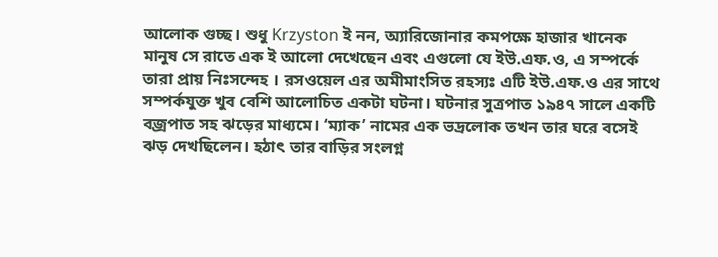আলোক গুচ্ছ। শুধু Krzyston ই নন, অ্যারিজোনার কমপক্ষে হাজার খানেক মানুষ সে রাতে এক ই আলো দেখেছেন এবং এগুলো যে ইউ.এফ.ও, এ সম্পর্কে তারা প্রায় নিঃসন্দেহ । রসওয়েল এর অমীমাংসিত রহস্যঃ এটি ইউ.এফ.ও এর সাথে সম্পর্কযুক্ত খুব বেশি আলোচিত একটা ঘটনা। ঘটনার সুত্রপাত ১৯৪৭ সালে একটি বজ্রপাত সহ ঝড়ের মাধ্যমে। ‘ম্যাক’ নামের এক ভদ্রলোক তখন তার ঘরে বসেই ঝড় দেখছিলেন। হঠাৎ তার বাড়ির সংলগ্ন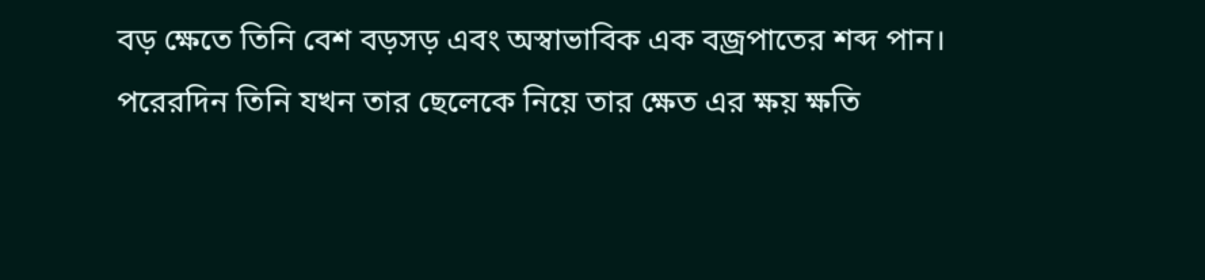বড় ক্ষেতে তিনি বেশ বড়সড় এবং অস্বাভাবিক এক বজ্রপাতের শব্দ পান। পরেরদিন তিনি যখন তার ছেলেকে নিয়ে তার ক্ষেত এর ক্ষয় ক্ষতি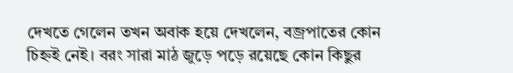দেখতে গেলেন তখন অবাক হয়ে দেখলেন, বজ্রপাতের কোন চিহ্নই নেই। বরং সারা মাঠ জুড়ে পড়ে রয়েছে কোন কিছুর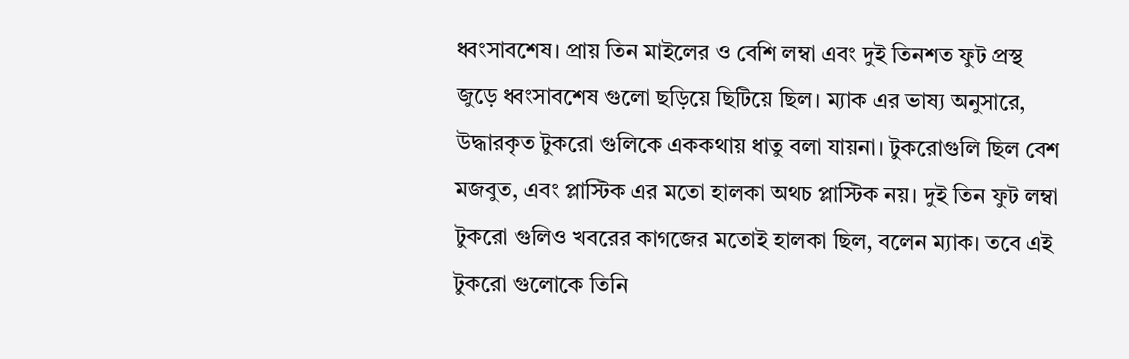ধ্বংসাবশেষ। প্রায় তিন মাইলের ও বেশি লম্বা এবং দুই তিনশত ফুট প্রস্থ জুড়ে ধ্বংসাবশেষ গুলো ছড়িয়ে ছিটিয়ে ছিল। ম্যাক এর ভাষ্য অনুসারে, উদ্ধারকৃত টুকরো গুলিকে এককথায় ধাতু বলা যায়না। টুকরোগুলি ছিল বেশ মজবুত, এবং প্লাস্টিক এর মতো হালকা অথচ প্লাস্টিক নয়। দুই তিন ফুট লম্বা টুকরো গুলিও খবরের কাগজের মতোই হালকা ছিল, বলেন ম্যাক। তবে এই টুকরো গুলোকে তিনি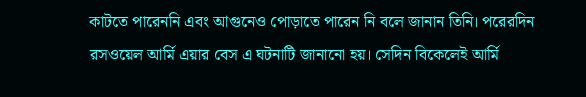কাটতে পারেননি এবং আগুনেও পোড়াতে পারেন নি বলে জানান তিনি। পরেরদিন রসওয়েল আর্মি এয়ার বেস এ ঘটনাটি জানানো হয়। সেদিন বিকেলেই আর্মি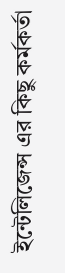ইন্টেলিজেন্স এর কিছু কর্মকর্তা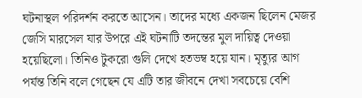ঘটনাস্থল পরিদর্শন করতে আসেন। তাদের মধ্যে একজন ছিলেন মেজর জেসি মারসেল যার উপরে এই ঘটনাটি তদন্তের মুল দায়িত্ব দেওয়া হয়েছিলো। তিনিও টুকরো গুলি দেখে হতভম্ব হয়ে যান। মৃত্যুর আগ পর্যন্ত তিনি বলে গেছেন যে এটি তার জীবনে দেখা সবচেয়ে বেশি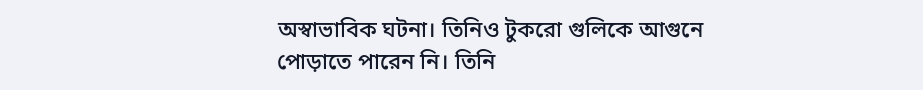অস্বাভাবিক ঘটনা। তিনিও টুকরো গুলিকে আগুনে পোড়াতে পারেন নি। তিনি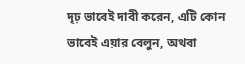দৃঢ় ভাবেই দাবী করেন, এটি কোন ভাবেই এয়ার বেলুন, অথবা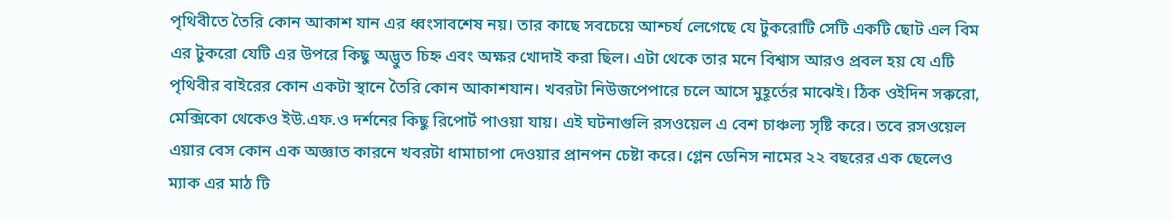পৃথিবীতে তৈরি কোন আকাশ যান এর ধ্বংসাবশেষ নয়। তার কাছে সবচেয়ে আশ্চর্য লেগেছে যে টুকরোটি সেটি একটি ছোট এল বিম এর টুকরো যেটি এর উপরে কিছু অদ্ভুত চিহ্ন এবং অক্ষর খোদাই করা ছিল। এটা থেকে তার মনে বিশ্বাস আরও প্রবল হয় যে এটি পৃথিবীর বাইরের কোন একটা স্থানে তৈরি কোন আকাশযান। খবরটা নিউজপেপারে চলে আসে মুহূর্তের মাঝেই। ঠিক ওইদিন সক্করো, মেক্সিকো থেকেও ইউ.এফ.ও দর্শনের কিছু রিপোর্ট পাওয়া যায়। এই ঘটনাগুলি রসওয়েল এ বেশ চাঞ্চল্য সৃষ্টি করে। তবে রসওয়েল এয়ার বেস কোন এক অজ্ঞাত কারনে খবরটা ধামাচাপা দেওয়ার প্রানপন চেষ্টা করে। গ্লেন ডেনিস নামের ২২ বছরের এক ছেলেও ম্যাক এর মাঠ টি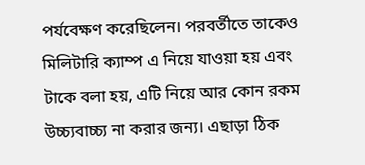পর্যবেক্ষণ করেছিলেন। পরবর্তীতে তাকেও মিলিটারি ক্যাম্প এ নিয়ে যাওয়া হয় এবং টাকে বলা হয়, এটি নিয়ে আর কোন রকম উচ্চ্যবাচ্চ্য না করার জন্য। এছাড়া ঠিক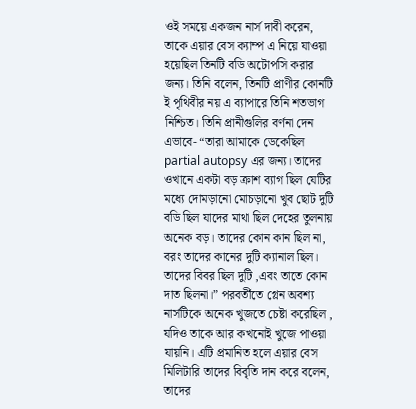ওই সময়ে একজন নার্স দাবী করেন, তাকে এয়ার বেস ক্যাম্প এ নিয়ে যাওয়া হয়েছিল তিনটি বডি অটোপসি করার জন্য। তিনি বলেন, তিনটি প্রাণীর কোনটি ই পৃথিবীর নয় এ ব্যাপারে তিনি শতভাগ নিশ্চিত। তিনি প্রানীগুলির বর্ণনা দেন এভাবে- “তারা আমাকে ডেকেছিল partial autopsy এর জন্য। তাদের ওখানে একটা বড় ক্রাশ ব্যাগ ছিল যেটির মধ্যে দোমড়ানো মোচড়ানো খুব ছোট দুটি বডি ছিল যাদের মাথা ছিল দেহের তুলনায় অনেক বড়। তাদের কোন কান ছিল না, বরং তাদের কানের দুটি ক্যানাল ছিল। তাদের বিবর ছিল দুটি ,এবং তাতে কোন দাত ছিলনা।” পরবর্তীতে গ্লেন অবশ্য নার্সটিকে অনেক খুজতে চেষ্টা করেছিল , যদিও তাকে আর কখনোই খুজে পাওয়া যায়নি। এটি প্রমানিত হলে এয়ার বেস মিলিটারি তাদের বিবৃতি দান করে বলেন, তাদের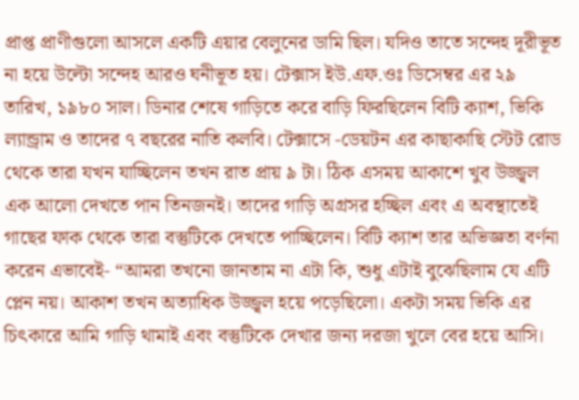প্রাপ্ত প্রাণীগুলো আসলে একটি এয়ার বেলুনের ডামি ছিল। যদিও তাতে সন্দেহ দূরীভূত না হয়ে উল্টো সন্দেহ আরও ঘনীভূত হয়। টেক্সাস ইউ.এফ.ওঃ ডিসেম্বর এর ২৯ তারিখ, ১৯৮০ সাল। ডিনার শেষে গাড়িতে করে বাড়ি ফিরছিলেন বিটি ক্যাশ, ভিকি ল্যান্ড্রাম ও তাদের ৭ বছরের নাতি কলবি। টেক্সাসে -ডেয়টন এর কাছাকাছি স্টেট রোড থেকে তারা যখন যাচ্ছিলেন তখন রাত প্রায় ৯ টা। ঠিক এসময় আকাশে খুব উজ্জ্বল এক আলো দেখতে পান তিনজনই। তাদের গাড়ি অগ্রসর হচ্ছিল এবং এ অবস্থাতেই গাছের ফাক থেকে তারা বস্তুটিকে দেখতে পাচ্ছিলেন। বিটি ক্যাশ তার অভিজ্ঞতা বর্ণনা করেন এভাবেই- “আমরা তখনো জানতাম না এটা কি, শুধু এটাই বুঝেছিলাম যে এটি প্লেন নয়। আকাশ তখন অত্যাধিক উজ্জ্বল হয়ে পড়েছিলো। একটা সময় ভিকি এর চিৎকারে আমি গাড়ি থামাই এবং বস্তুটিকে দেখার জন্য দরজা খুলে বের হয়ে আসি।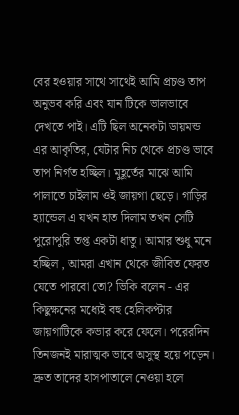বের হওয়ার সাথে সাথেই আমি প্রচণ্ড তাপ অনুভব করি এবং যান টিকে ভালভাবে দেখতে পাই। এটি ছিল অনেকটা ডায়মন্ড এর আকৃতির, যেটার নিচ থেকে প্রচণ্ড ভাবে তাপ নির্গত হচ্ছিল। মুহূর্তের মাঝে আমি পালাতে চাইলাম ওই জায়গা ছেড়ে। গাড়ির হ্যান্ডেল এ যখন হাত দিলাম তখন সেটি পুরোপুরি তপ্ত একটা ধাতু। আমার শুধু মনে হচ্ছিল , আমরা এখান থেকে জীবিত ফেরত যেতে পারবো তো? ভিকি বলেন - এর কিছুক্ষনের মধ্যেই বহু হেলিকপ্টার জায়গাটিকে কভার করে ফেলে। পরেরদিন তিনজনই মারাত্মক ভাবে অসুস্থ হয়ে পড়েন। দ্রুত তাদের হাসপাতালে নেওয়া হলে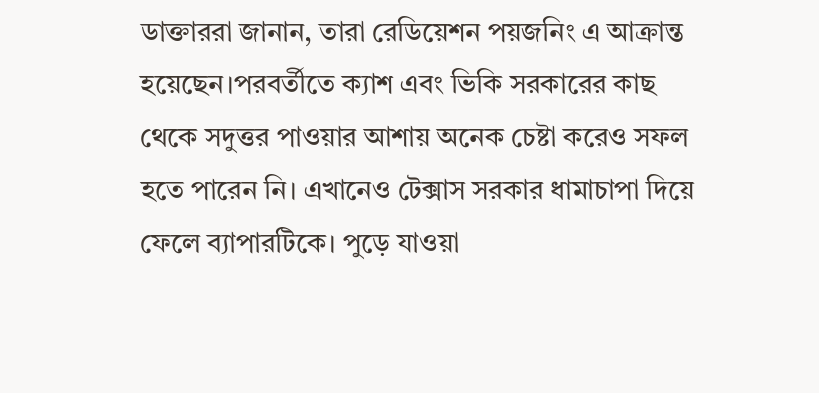ডাক্তাররা জানান, তারা রেডিয়েশন পয়জনিং এ আক্রান্ত হয়েছেন।পরবর্তীতে ক্যাশ এবং ভিকি সরকারের কাছ থেকে সদুত্তর পাওয়ার আশায় অনেক চেষ্টা করেও সফল হতে পারেন নি। এখানেও টেক্সাস সরকার ধামাচাপা দিয়ে ফেলে ব্যাপারটিকে। পুড়ে যাওয়া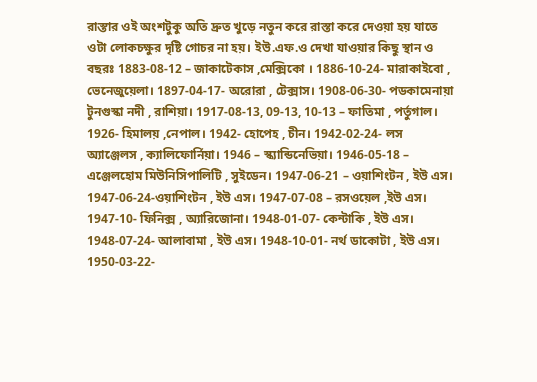রাস্তার ওই অংশটুকু অতি দ্রুত খুড়ে নতুন করে রাস্তা করে দেওয়া হয় যাতে ওটা লোকচক্ষুর দৃষ্টি গোচর না হয়। ইউ.এফ.ও দেখা যাওয়ার কিছু স্থান ও বছরঃ 1883-08-12 – জাকাটেকাস ,মেক্সিকো । 1886-10-24- মারাকাইবো , ভেনেজুয়েলা। 1897-04-17- অরোরা , টেক্সাস। 1908-06-30- পডকামেনায়া টুনগুস্কা নদী , রাশিয়া। 1917-08-13, 09-13, 10-13 – ফাতিমা , পর্তুগাল। 1926- হিমালয় ,নেপাল। 1942- হোপেহ , চীন। 1942-02-24- লস অ্যাঞ্জেলস , ক্যালিফোর্নিয়া। 1946 – স্ক্যান্ডিনেভিয়া। 1946-05-18 – এঞ্জেলহোম মিউনিসিপালিটি , সুইডেন। 1947-06-21 – ওয়াশিংটন , ইউ এস। 1947-06-24-ওয়াশিংটন , ইউ এস। 1947-07-08 – রসওয়েল ,ইউ এস। 1947-10- ফিনিক্স , অ্যারিজোনা। 1948-01-07- কেন্টাকি , ইউ এস। 1948-07-24- আলাবামা , ইউ এস। 1948-10-01- নর্থ ডাকোটা , ইউ এস। 1950-03-22-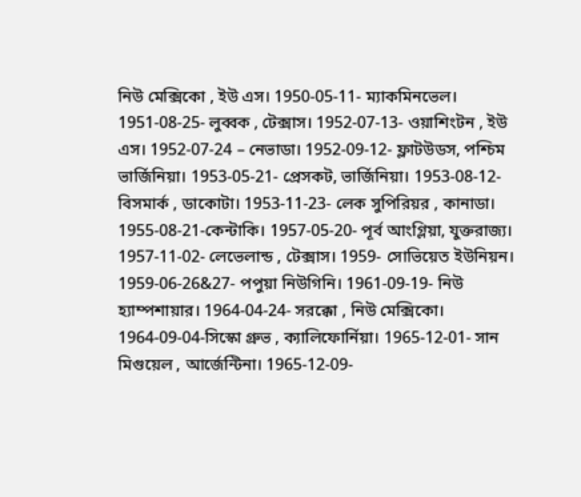নিউ মেক্সিকো , ইউ এস। 1950-05-11- ম্যাকমিনভেল। 1951-08-25- লুব্বক , টেক্সাস। 1952-07-13- ওয়াশিংটন , ইউ এস। 1952-07-24 – নেভাডা। 1952-09-12- ফ্লাটউডস, পশ্চিম ভার্জিনিয়া। 1953-05-21- প্রেসকট, ভার্জিনিয়া। 1953-08-12- বিসমার্ক , ডাকোটা। 1953-11-23- লেক সুপিরিয়র , কানাডা। 1955-08-21-কেন্টাকি। 1957-05-20- পূর্ব আংগ্লিয়া, যুক্তরাজ্য। 1957-11-02- লেভেলান্ড , টেক্সাস। 1959- সোভিয়েত ইউনিয়ন। 1959-06-26&27- পপুয়া নিউগিনি। 1961-09-19- নিউ হ্যাম্পশায়ার। 1964-04-24- সরক্কো , নিউ মেক্সিকো। 1964-09-04-সিস্কো গ্রুভ , ক্যালিফোর্নিয়া। 1965-12-01- সান মিগুয়েল , আর্জেন্টিনা। 1965-12-09-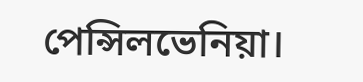পেন্সিলভেনিয়া।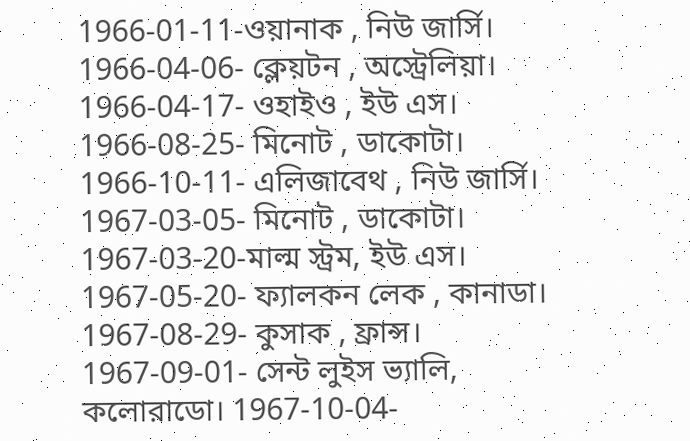1966-01-11-ওয়ানাক , নিউ জার্সি। 1966-04-06- ক্লেয়টন , অস্ট্রেলিয়া। 1966-04-17- ওহাইও , ইউ এস। 1966-08-25- মিনোট , ডাকোটা। 1966-10-11- এলিজাবেথ , নিউ জার্সি। 1967-03-05- মিনোট , ডাকোটা। 1967-03-20-মাল্ম স্ট্রম, ইউ এস। 1967-05-20- ফ্যালকন লেক , কানাডা। 1967-08-29- কুসাক , ফ্রান্স। 1967-09-01- সেন্ট লুইস ভ্যালি, কলোরাডো। 1967-10-04-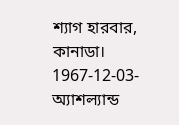শ্যাগ হারবার, কানাডা। 1967-12-03-অ্যাশল্যান্ড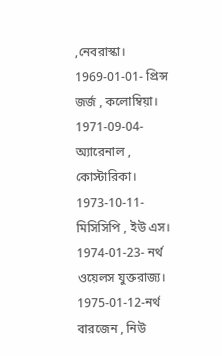,নেবরাস্কা। 1969-01-01- প্রিন্স জর্জ , কলোম্বিয়া। 1971-09-04- অ্যারেনাল , কোস্টারিকা। 1973-10-11- মিসিসিপি , ইউ এস। 1974-01-23- নর্থ ওয়েলস যুক্তরাজ্য। 1975-01-12-নর্থ বারজেন , নিউ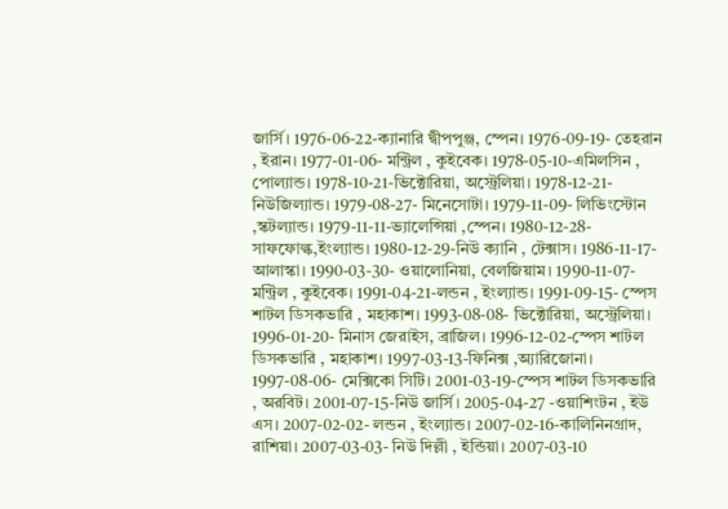জার্সি। 1976-06-22-ক্যানারি দ্বীপপুঞ্জ, স্পেন। 1976-09-19- তেহরান , ইরান। 1977-01-06- মন্ট্রিল , কুইবেক। 1978-05-10-এমিলসিন , পোল্যান্ড। 1978-10-21-ভিক্টোরিয়া, অস্ট্রেলিয়া। 1978-12-21- নিউজিল্যান্ড। 1979-08-27- মিনেসোটা। 1979-11-09- লিভিংস্টোন ,স্কটল্যান্ড। 1979-11-11-ভ্যালেন্সিয়া ,স্পেন। 1980-12-28-সাফফোল্ক,ইংল্যান্ড। 1980-12-29-নিউ ক্যানি , টেক্সাস। 1986-11-17-আলাস্কা। 1990-03-30- ওয়ালোনিয়া, বেলজিয়াম। 1990-11-07-মন্ট্রিল , কুইবেক। 1991-04-21-লন্ডন , ইংল্যান্ড। 1991-09-15- স্পেস শাটল ডিসকভারি , মহাকাশ। 1993-08-08- ভিক্টোরিয়া, অস্ট্রেলিয়া। 1996-01-20- মিনাস জেরাইস, ব্রাজিল। 1996-12-02-স্পেস শাটল ডিসকভারি , মহাকাশ। 1997-03-13-ফিনিক্স ,অ্যারিজোনা। 1997-08-06- মেক্সিকো সিটি। 2001-03-19-স্পেস শাটল ডিসকভারি , অরবিট। 2001-07-15-নিউ জার্সি। 2005-04-27 -ওয়াশিংটন , ইউ এস। 2007-02-02- লন্ডন , ইংল্যান্ড। 2007-02-16-কালিনিনগ্রাদ, রাশিয়া। 2007-03-03- নিউ দিল্লী , ইন্ডিয়া। 2007-03-10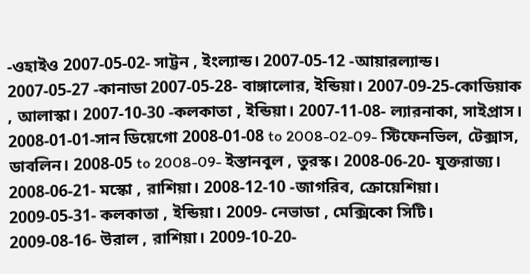-ওহাইও 2007-05-02- সাট্টন , ইংল্যান্ড। 2007-05-12 -আয়ারল্যান্ড। 2007-05-27 -কানাডা 2007-05-28- বাঙ্গালোর, ইন্ডিয়া। 2007-09-25-কোডিয়াক , আলাস্কা। 2007-10-30 -কলকাতা , ইন্ডিয়া। 2007-11-08- ল্যারনাকা, সাইপ্রাস। 2008-01-01-সান ডিয়েগো 2008-01-08 to 2008-02-09- স্টিফেনভিল, টেক্সাস, ডাবলিন। 2008-05 to 2008-09- ইস্তানবুল , তুরস্ক। 2008-06-20- যুক্তরাজ্য। 2008-06-21- মস্কো , রাশিয়া। 2008-12-10 -জাগরিব, ক্রোয়েশিয়া। 2009-05-31- কলকাতা , ইন্ডিয়া। 2009- নেভাডা , মেক্সিকো সিটি। 2009-08-16- উরাল , রাশিয়া। 2009-10-20-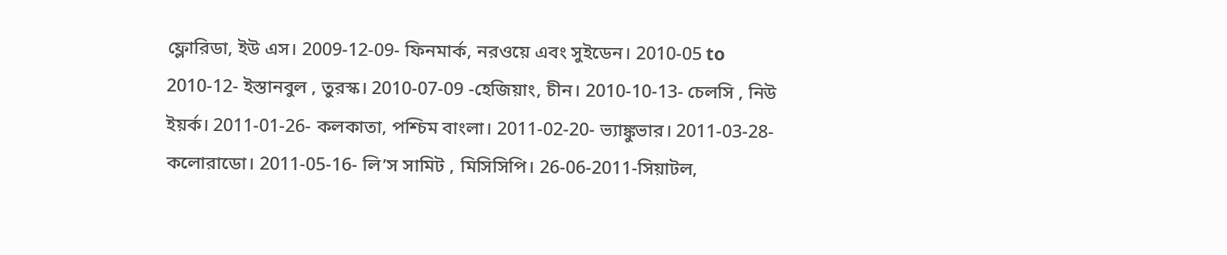ফ্লোরিডা, ইউ এস। 2009-12-09- ফিনমার্ক, নরওয়ে এবং সুইডেন। 2010-05 to 2010-12- ইস্তানবুল , তুরস্ক। 2010-07-09 -হেজিয়াং, চীন। 2010-10-13- চেলসি , নিউ ইয়র্ক। 2011-01-26- কলকাতা, পশ্চিম বাংলা। 2011-02-20- ভ্যাঙ্কুভার। 2011-03-28- কলোরাডো। 2011-05-16- লি’স সামিট , মিসিসিপি। 26-06-2011-সিয়াটল,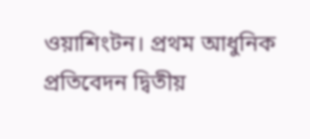ওয়াশিংটন। প্রথম আধুনিক প্রতিবেদন দ্বিতীয়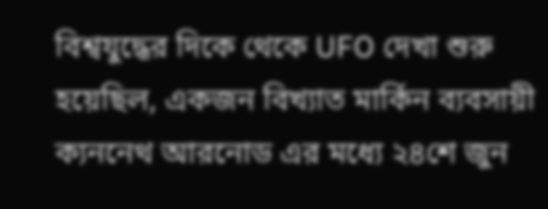বিশ্বযুদ্ধের দিকে থেকে UFO দেখা শুরু হয়েছিল, একজন বিখ্যাত মার্কিন ব্যবসায়ী ক্যননেথ আরনোড এর মধ্যে ২৪শে জুন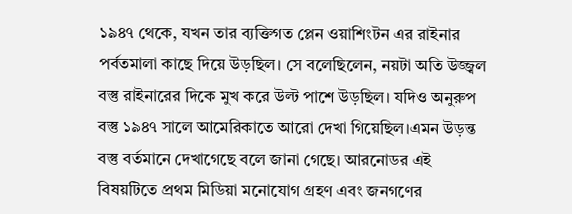১৯৪৭ থেকে, যখন তার ব্যক্তিগত প্লেন ওয়াশিংটন এর রাইনার পর্বতমালা কাছে দিয়ে উড়ছিল। সে বলেছিলেন, নয়টা অতি উজ্জ্বল বস্তু রাইনারের দিকে মুখ করে উল্ট পাশে উড়ছিল। যদিও অনুরুপ বস্তু ১৯৪৭ সালে আমেরিকাতে আরো দেখা গিয়েছিল।এমন উড়ন্ত বস্তু বর্তমানে দেখাগেছে বলে জানা গেছে। আরনোডর এই বিষয়টিতে প্রথম মিডিয়া মনোযোগ গ্রহণ এবং জনগণের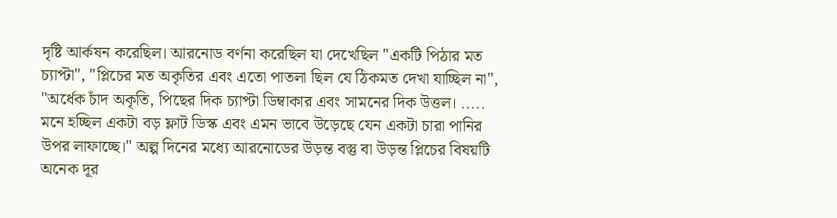দৃষ্টি আর্কষন করেছিল। আরনোড বর্ণনা করেছিল যা দেখেছিল "একটি পিঠার মত চ্যাপ্টা", "প্লিচের মত অকৃতির এবং এতো পাতলা ছিল যে ঠিকমত দেখা যাচ্ছিল না", "অর্ধেক চাঁদ অকৃতি, পিছের দিক চ্যাপ্টা ডিম্বাকার এবং সামনের দিক উত্তল। ..... মনে হচ্ছিল একটা বড় ফ্লাট ডিস্ক এবং এমন ভাবে উড়েছে যেন একটা চারা পানির উপর লাফাচ্ছে।" অল্প দিনের মধ্যে আরনোডের উড়ন্ত বস্তু বা উড়ন্ত প্লিচের বিষয়টি অনেক দূর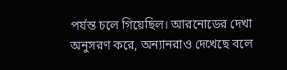পর্যন্ত চলে গিয়েছিল। আরনোডের দেখা অনুসরণ করে, অন্যানরাও দেখেছে বলে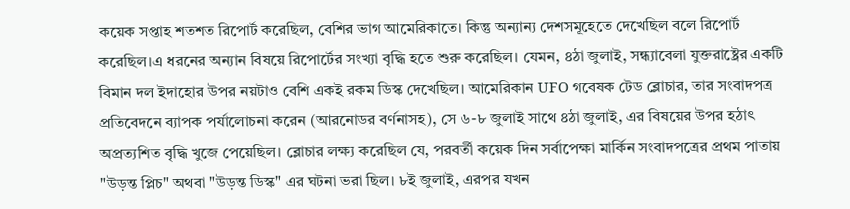কয়েক সপ্তাহ শতশত রিপোর্ট করেছিল, বেশির ভাগ আমেরিকাতে। কিন্তু অন্যান্য দেশসমূহেতে দেখেছিল বলে রিপোর্ট করেছিল।এ ধরনের অন্যান বিষয়ে রিপোর্টের সংখ্যা বৃদ্ধি হতে শুরু করেছিল। যেমন, ৪ঠা জুলাই, সন্ধ্যাবেলা যুক্তরাষ্ট্রের একটি বিমান দল ইদাহোর উপর নয়টাও বেশি একই রকম ডিস্ক দেখেছিল। আমেরিকান UFO গবেষক টেড ব্লোচার, তার সংবাদপত্র প্রতিবেদনে ব্যাপক পর্যালোচনা করেন (আরনোডর বর্ণনাসহ), সে ৬-৮ জুলাই সাথে ৪ঠা জুলাই, এর বিষয়ের উপর হঠাৎ অপ্রত্যশিত বৃদ্ধি খুজে পেয়েছিল। ব্লোচার লক্ষ্য করেছিল যে, পরবর্তী কয়েক দিন সর্বাপেক্ষা মার্কিন সংবাদপত্রের প্রথম পাতায় "উড়ন্ত প্লিচ" অথবা "উড়ন্ত ডিস্ক" এর ঘটনা ভরা ছিল। ৮ই জুলাই, এরপর যখন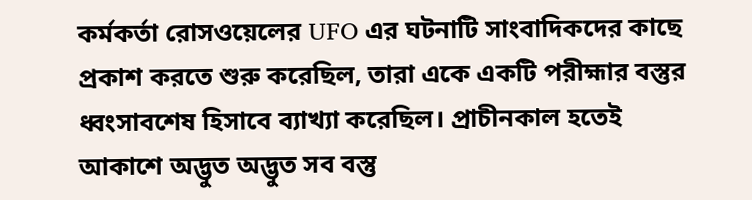কর্মকর্তা রোসওয়েলের UFO এর ঘটনাটি সাংবাদিকদের কাছে প্রকাশ করতে শুরু করেছিল, তারা একে একটি পরীহ্মার বস্তুর ধ্বংসাবশেষ হিসাবে ব্যাখ্যা করেছিল। প্রাচীনকাল হতেই আকাশে অদ্ভুত অদ্ভুত সব বস্তু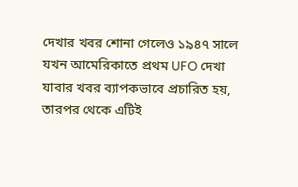দেখার খবর শোনা গেলেও ১৯৪৭ সালে যখন আমেরিকাতে প্রথম UFO দেখা যাবার খবর ব্যাপকভাবে প্রচারিত হয়, তারপর থেকে এটিই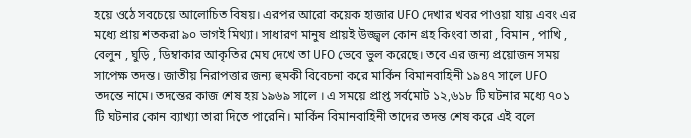হয়ে ওঠে সবচেয়ে আলোচিত বিষয়। এরপর আরো কয়েক হাজার UFO দেখার খবর পাওয়া যায় এবং এর মধ্যে প্রায় শতকরা ৯০ ভাগই মিথ্যা। সাধারণ মানুষ প্রায়ই উজ্জ্বল কোন গ্রহ কিংবা তারা , বিমান , পাখি , বেলুন , ঘুড়ি , ডিম্বাকার আকৃতির মেঘ দেখে তা UFO ভেবে ভুল করেছে। তবে এর জন্য প্রয়োজন সময় সাপেক্ষ তদন্ত। জাতীয় নিরাপত্তার জন্য হুমকী বিবেচনা করে মার্কিন বিমানবাহিনী ১৯৪৭ সালে UFO তদন্তে নামে। তদন্তের কাজ শেষ হয় ১৯৬৯ সালে । এ সময়ে প্রাপ্ত সর্বমোট ১২,৬১৮ টি ঘটনার মধ্যে ৭০১ টি ঘটনার কোন ব্যাখ্যা তারা দিতে পারেনি। মার্কিন বিমানবাহিনী তাদের তদন্ত শেষ করে এই বলে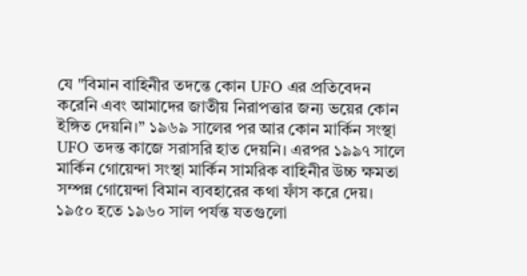যে "বিমান বাহিনীর তদন্তে কোন UFO এর প্রতিবেদন করেনি এবং আমাদের জাতীয় নিরাপত্তার জন্য ভয়ের কোন ইঙ্গিত দেয়নি।” ১৯৬৯ সালের পর আর কোন মার্কিন সংস্থা UFO তদন্ত কাজে সরাসরি হাত দেয়নি। এরপর ১৯৯৭ সালে মার্কিন গোয়েন্দা সংস্থা মার্কিন সামরিক বাহিনীর উচ্চ ক্ষমতা সম্পন্ন গোয়েন্দা বিমান ব্যবহারের কথা ফাঁস করে দেয়। ১৯৫০ হতে ১৯৬০ সাল পর্যন্ত যতগুলো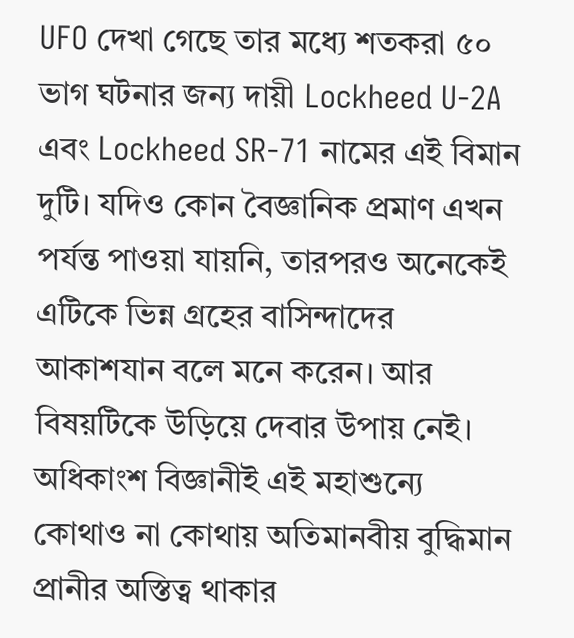UFO দেখা গেছে তার মধ্যে শতকরা ৫০ ভাগ ঘটনার জন্য দায়ী Lockheed U-2A এবং Lockheed SR-71 নামের এই বিমান দুটি। যদিও কোন বৈজ্ঞানিক প্রমাণ এখন পর্যন্ত পাওয়া যায়নি, তারপরও অনেকেই এটিকে ভিন্ন গ্রহের বাসিন্দাদের আকাশযান বলে মনে করেন। আর বিষয়টিকে উড়িয়ে দেবার উপায় নেই। অধিকাংশ বিজ্ঞানীই এই মহাশুন্যে কোথাও না কোথায় অতিমানবীয় বুদ্ধিমান প্রানীর অস্তিত্ব থাকার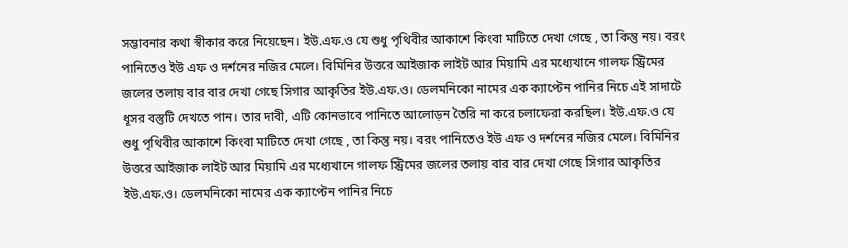সম্ভাবনার কথা স্বীকার করে নিয়েছেন। ইউ.এফ.ও যে শুধু পৃথিবীর আকাশে কিংবা মাটিতে দেখা গেছে , তা কিন্তু নয়। বরং পানিতেও ইউ এফ ও দর্শনের নজির মেলে। বিমিনির উত্তরে আইজাক লাইট আর মিয়ামি এর মধ্যেখানে গালফ স্ট্রিমের জলের তলায় বার বার দেখা গেছে সিগার আকৃতির ইউ.এফ.ও। ডেলমনিকো নামের এক ক্যাপ্টেন পানির নিচে এই সাদাটে ধূসর বস্তুটি দেখতে পান। তার দাবী, এটি কোনভাবে পানিতে আলোড়ন তৈরি না করে চলাফেরা করছিল। ইউ.এফ.ও যে শুধু পৃথিবীর আকাশে কিংবা মাটিতে দেখা গেছে , তা কিন্তু নয়। বরং পানিতেও ইউ এফ ও দর্শনের নজির মেলে। বিমিনির উত্তরে আইজাক লাইট আর মিয়ামি এর মধ্যেখানে গালফ স্ট্রিমের জলের তলায় বার বার দেখা গেছে সিগার আকৃতির ইউ.এফ.ও। ডেলমনিকো নামের এক ক্যাপ্টেন পানির নিচে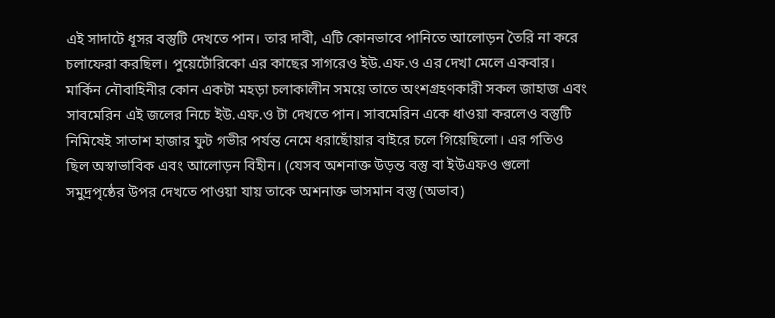এই সাদাটে ধূসর বস্তুটি দেখতে পান। তার দাবী, এটি কোনভাবে পানিতে আলোড়ন তৈরি না করে চলাফেরা করছিল। পুয়ের্টোরিকো এর কাছের সাগরেও ইউ.এফ.ও এর দেখা মেলে একবার। মার্কিন নৌবাহিনীর কোন একটা মহড়া চলাকালীন সময়ে তাতে অংশগ্রহণকারী সকল জাহাজ এবং সাবমেরিন এই জলের নিচে ইউ.এফ.ও টা দেখতে পান। সাবমেরিন একে ধাওয়া করলেও বস্তুটি নিমিষেই সাতাশ হাজার ফুট গভীর পর্যন্ত নেমে ধরাছোঁয়ার বাইরে চলে গিয়েছিলো। এর গতিও ছিল অস্বাভাবিক এবং আলোড়ন বিহীন। (যেসব অশনাক্ত উড়ন্ত বস্তু বা ইউএফও গুলো সমুদ্রপৃষ্ঠের উপর দেখতে পাওয়া যায় তাকে অশনাক্ত ভাসমান বস্তু (অভাব)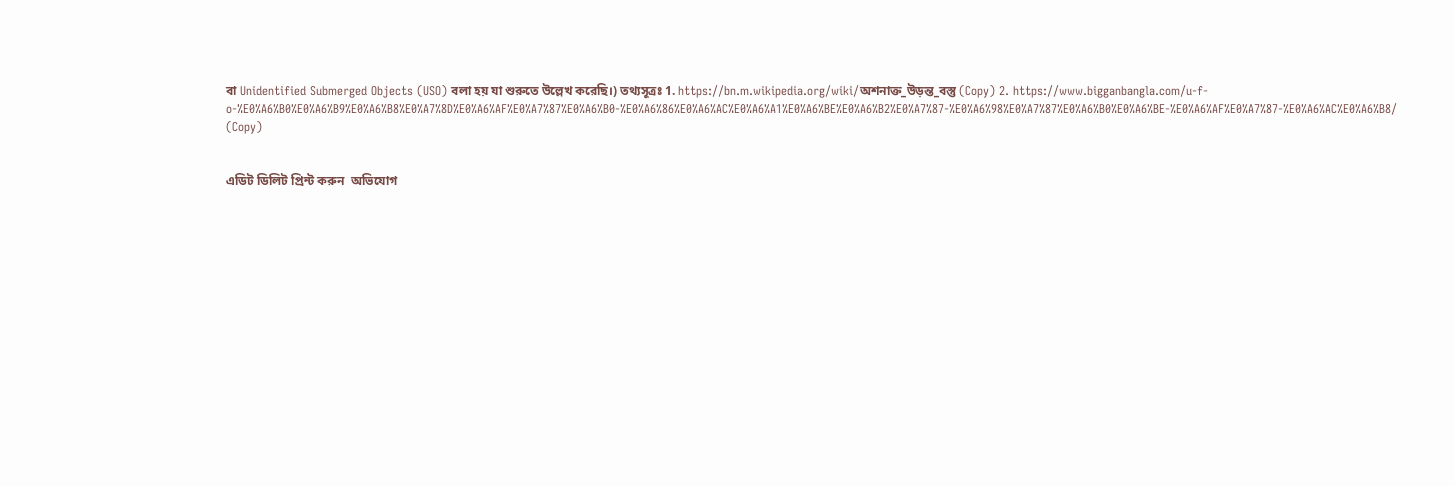বা Unidentified Submerged Objects (USO) বলা হয় যা শুরুতে উল্লেখ করেছি।) তথ্যসূত্রঃ 1. https://bn.m.wikipedia.org/wiki/অশনাক্ত_উড়ন্ত_বস্তু (Copy) 2. https://www.bigganbangla.com/u-f-o-%E0%A6%B0%E0%A6%B9%E0%A6%B8%E0%A7%8D%E0%A6%AF%E0%A7%87%E0%A6%B0-%E0%A6%86%E0%A6%AC%E0%A6%A1%E0%A6%BE%E0%A6%B2%E0%A7%87-%E0%A6%98%E0%A7%87%E0%A6%B0%E0%A6%BE-%E0%A6%AF%E0%A7%87-%E0%A6%AC%E0%A6%B8/ (Copy)


এডিট ডিলিট প্রিন্ট করুন  অভিযোগ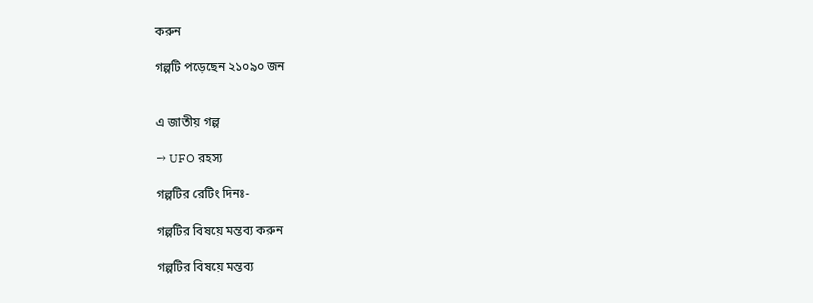করুন

গল্পটি পড়েছেন ২১০৯০ জন


এ জাতীয় গল্প

→ UFO রহস্য

গল্পটির রেটিং দিনঃ-

গল্পটির বিষয়ে মন্তব্য করুন

গল্পটির বিষয়ে মন্তব্য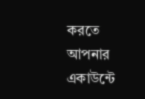করতে আপনার একাউন্টে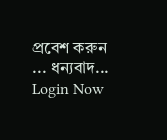প্রবেশ করুন ... ধন্যবাদ... Login Now